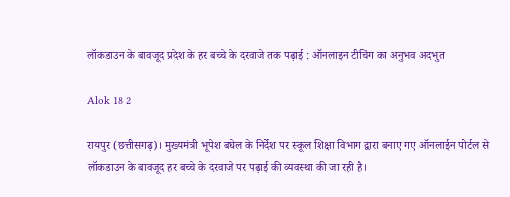लॉकडाउन के बावजूद प्रदेश के हर बच्चे के दरवाजे तक पढ़ाई : ऑनलाइन टीचिंग का अनुभव अदभुत

Alok 18 2

रायपुर (छत्तीसगढ़)। मुख्यमंत्री भूपेश बघेल के निर्देश पर स्कूल शिक्षा विभाग द्वारा बनाए गए ऑनलाईन पोर्टल से लॉकडाउन के बावजूद हर बच्चे के दरवाजे पर पढ़ाई की व्यवस्था की जा रही है।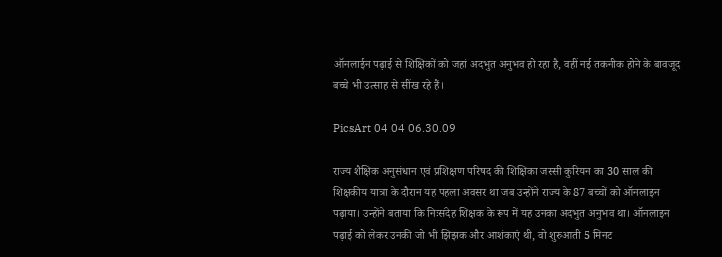ऑनलाईन पढ़ाई से शिक्षिकों को जहां अदभुत अनुभव हो रहा है, वहीं नई तकनीक होने के बावजूद बच्चे भी उत्साह से सींख रहे हैं।

PicsArt 04 04 06.30.09

राज्य शैक्षिक अनुसंधान एवं प्रशिक्षण परिषद की शिक्षिका जस्सी कुरियन का 30 साल की शिक्षकीय यात्रा के दौरान यह पहला अवसर था जब उन्होंने राज्य के 87 बच्चों को ऑनलाइन पढ़ाया। उन्होंने बताया कि निःसंदेह शिक्षक के रूप में यह उनका अदभुत अनुभव था। ऑनलाइन पढ़ाई को लेकर उनकी जो भी झिझक और आशंकाएं थी, वो शुरुआती 5 मिनट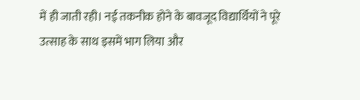में ही जाती रही। नई तकनीक होने के बावजूद विद्यार्थियों ने पूरे उत्साह के साथ इसमें भाग लिया और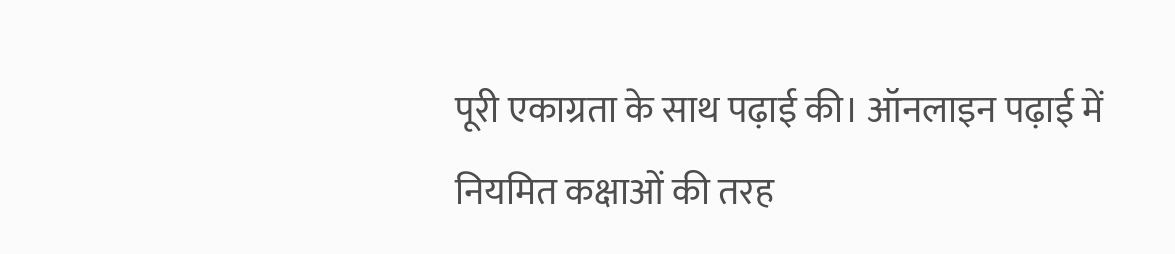पूरी एकाग्रता के साथ पढ़ाई की। ऑनलाइन पढ़ाई में नियमित कक्षाओं की तरह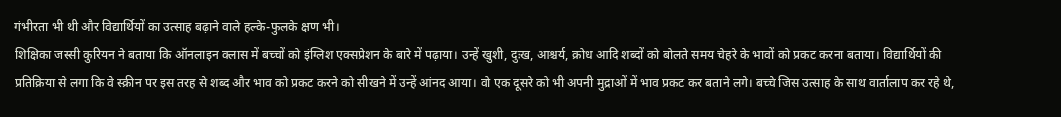गंभीरता भी थी और विद्यार्थियों का उत्साह बढ़ाने वाले हल्के-फुलके क्षण भी।
शिक्षिका जस्सी कुरियन ने बताया कि ऑनलाइन क्लास में बच्चों को इंग्लिश एक्सप्रेशन के बारे में पढ़ाया। उन्हें खुशी, दुःख, आश्चर्य, क्रोध आदि शब्दों को बोलते समय चेहरे के भावों को प्रकट करना बताया। विद्यार्थियों की प्रतिक्रिया से लगा कि वे स्क्रीन पर इस तरह से शब्द और भाव को प्रकट करने को सीखने में उन्हें आंनद आया। वो एक दूसरे को भी अपनी मुद्राओं में भाव प्रकट कर बताने लगे। बच्चे जिस उत्साह के साथ वार्तालाप कर रहे थे,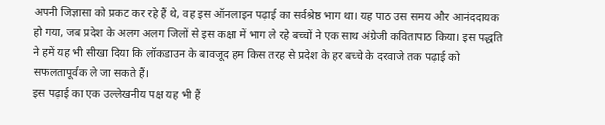अपनी जिज्ञासा को प्रकट कर रहे हैं थे, वह इस ऑनलाइन पढ़ाई का सर्वश्रेष्ठ भाग था। यह पाठ उस समय और आनंददायक हो गया, जब प्रदेश के अलग अलग जिलों से इस कक्षा में भाग ले रहे बच्चों ने एक साथ अंग्रेजी कवितापाठ किया। इस पद्धति ने हमें यह भी सीखा दिया कि लॉकडाउन के बावजूद हम किस तरह से प्रदेश के हर बच्चे के दरवाजे तक पढ़ाई को सफलतापूर्वक ले जा सकते हैं।
इस पढ़ाई का एक उल्लेखनीय पक्ष यह भी हैं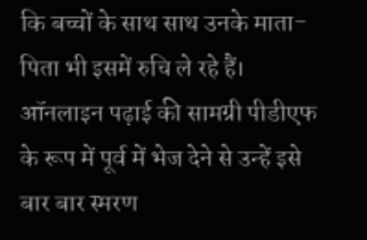कि बच्चों के साथ साथ उनके माता-पिता भी इसमें रुचि ले रहे हैं। ऑनलाइन पढ़ाई की सामग्री पीडीएफ के रूप में पूर्व में भेज देने से उन्हें इसे बार बार स्मरण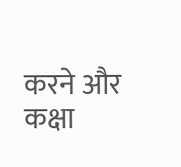करने और कक्षा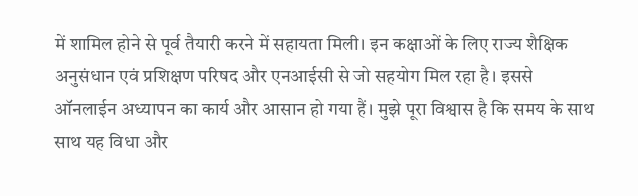में शामिल होने से पूर्व तैयारी करने में सहायता मिली। इन कक्षाओं के लिए राज्य शैक्षिक अनुसंधान एवं प्रशिक्षण परिषद और एनआईसी से जो सहयोग मिल रहा है। इससे ऑनलाईन अध्यापन का कार्य और आसान हो गया हैं। मुझे पूरा विश्वास है कि समय के साथ साथ यह विधा और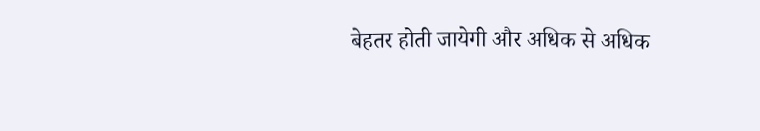बेहतर होती जायेगी और अधिक से अधिक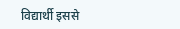विद्यार्थी इससे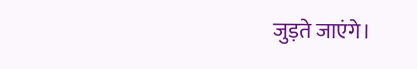जुड़ते जाएंगे।